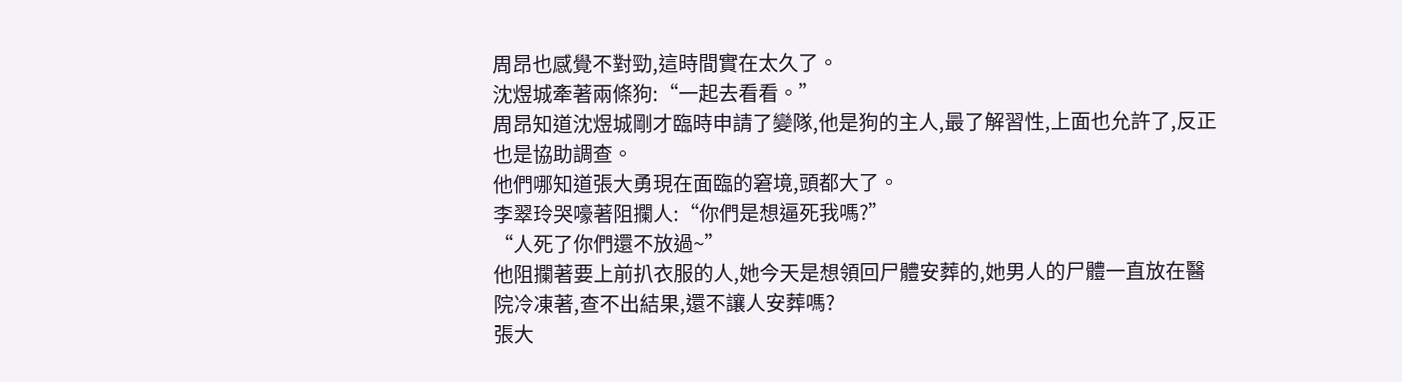周昂也感覺不對勁,這時間實在太久了。
沈煜城牽著兩條狗:“一起去看看。”
周昂知道沈煜城剛才臨時申請了變隊,他是狗的主人,最了解習性,上面也允許了,反正也是協助調查。
他們哪知道張大勇現在面臨的窘境,頭都大了。
李翠玲哭嚎著阻攔人:“你們是想逼死我嗎?”
“人死了你們還不放過~”
他阻攔著要上前扒衣服的人,她今天是想領回尸體安葬的,她男人的尸體一直放在醫院冷凍著,查不出結果,還不讓人安葬嗎?
張大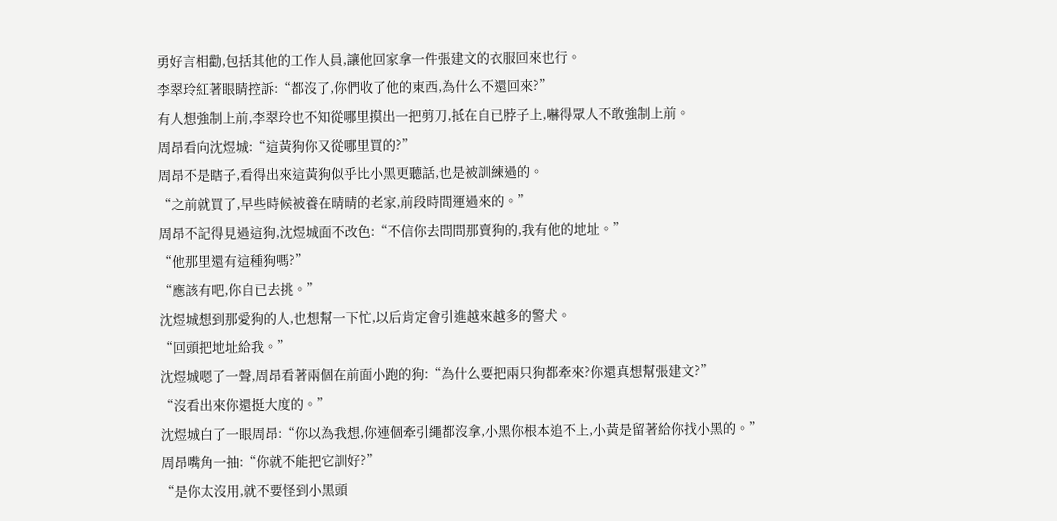勇好言相勸,包括其他的工作人員,讓他回家拿一件張建文的衣服回來也行。
李翠玲紅著眼睛控訴:“都沒了,你們收了他的東西,為什么不還回來?”
有人想強制上前,李翠玲也不知從哪里摸出一把剪刀,抵在自已脖子上,嚇得眾人不敢強制上前。
周昂看向沈煜城:“這黃狗你又從哪里買的?”
周昂不是瞎子,看得出來這黃狗似乎比小黑更聽話,也是被訓練過的。
“之前就買了,早些時候被養在晴晴的老家,前段時間運過來的。”
周昂不記得見過這狗,沈煜城面不改色:“不信你去問問那賣狗的,我有他的地址。”
“他那里還有這種狗嗎?”
“應該有吧,你自已去挑。”
沈煜城想到那愛狗的人,也想幫一下忙,以后肯定會引進越來越多的警犬。
“回頭把地址給我。”
沈煜城嗯了一聲,周昂看著兩個在前面小跑的狗:“為什么要把兩只狗都牽來?你還真想幫張建文?”
“沒看出來你還挺大度的。”
沈煜城白了一眼周昂:“你以為我想,你連個牽引繩都沒拿,小黑你根本追不上,小黃是留著給你找小黑的。”
周昂嘴角一抽:“你就不能把它訓好?”
“是你太沒用,就不要怪到小黑頭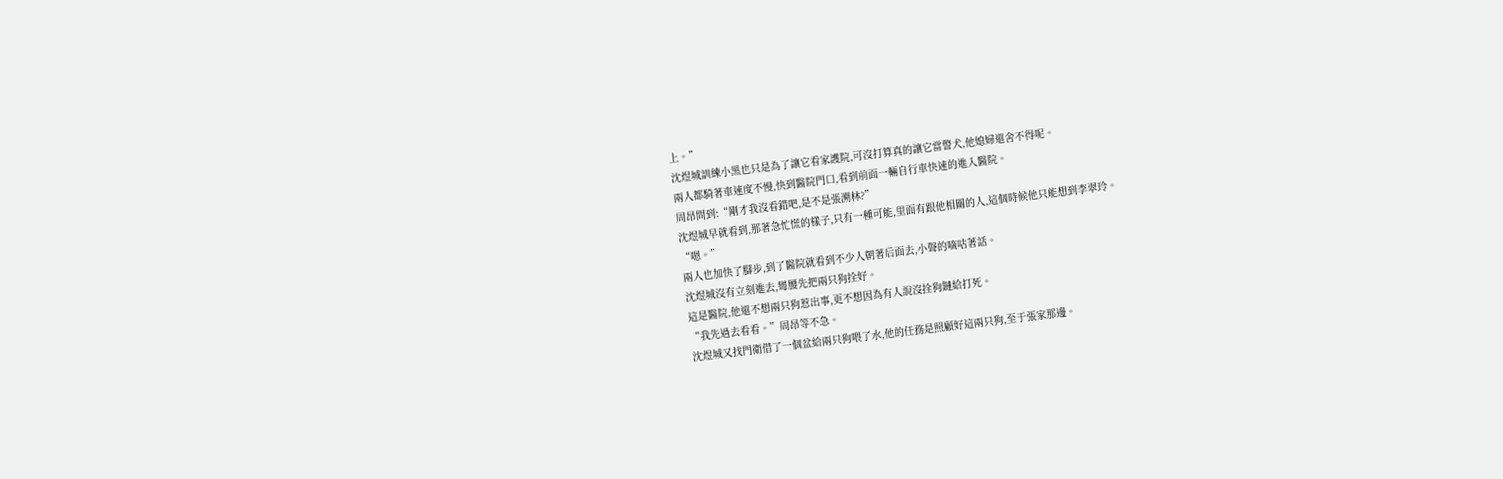上。”
沈煜城訓練小黑也只是為了讓它看家護院,可沒打算真的讓它當警犬,他媳婦還舍不得呢。
兩人都騎著車速度不慢,快到醫院門口,看到前面一輛自行車快速的進入醫院。
周昂問到:“剛才我沒看錯吧,是不是張溯林?”
沈煜城早就看到,那著急忙慌的樣子,只有一種可能,里面有跟他相關的人,這個時候他只能想到李翠玲。
“嗯。”
兩人也加快了腳步,到了醫院就看到不少人朝著后面去,小聲的嘀咕著話。
沈煜城沒有立刻進去,彎腰先把兩只狗拴好。
這是醫院,他還不想兩只狗惹出事,更不想因為有人說沒拴狗鏈給打死。
“我先過去看看。”周昂等不急。
沈煜城又找門衛借了一個盆給兩只狗喂了水,他的任務是照顧好這兩只狗,至于張家那邊。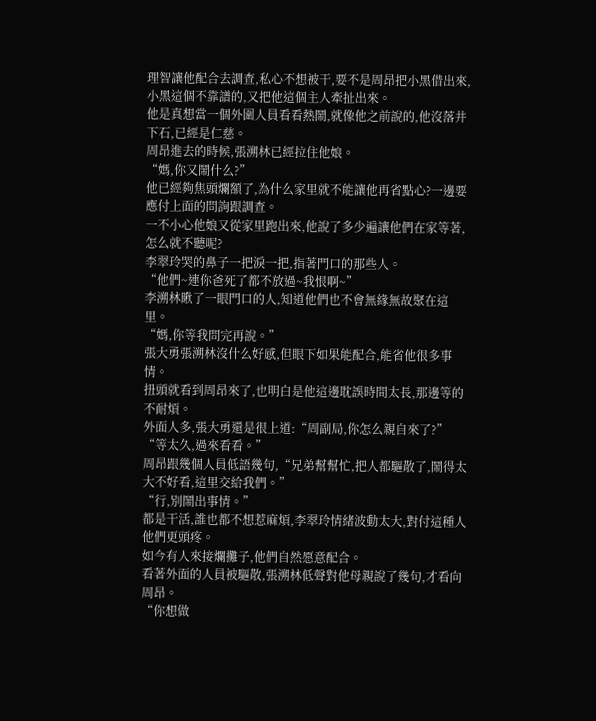理智讓他配合去調查,私心不想被干,要不是周昂把小黑借出來,小黑這個不靠譜的,又把他這個主人牽扯出來。
他是真想當一個外圍人員看看熱鬧,就像他之前說的,他沒落井下石,已經是仁慈。
周昂進去的時候,張溯林已經拉住他娘。
“媽,你又鬧什么?”
他已經夠焦頭爛額了,為什么家里就不能讓他再省點心?一邊要應付上面的問詢跟調查。
一不小心他娘又從家里跑出來,他說了多少遍讓他們在家等著,怎么就不聽呢?
李翠玲哭的鼻子一把淚一把,指著門口的那些人。
“他們~連你爸死了都不放過~我恨啊~”
李溯林瞅了一眼門口的人,知道他們也不會無緣無故聚在這里。
“媽,你等我問完再說。”
張大勇張溯林沒什么好感,但眼下如果能配合,能省他很多事情。
扭頭就看到周昂來了,也明白是他這邊耽誤時間太長,那邊等的不耐煩。
外面人多,張大勇還是很上道:“周副局,你怎么親自來了?”
“等太久,過來看看。”
周昂跟幾個人員低語幾句,“兄弟幫幫忙,把人都驅散了,鬧得太大不好看,這里交給我們。”
“行,別鬧出事情。”
都是干活,誰也都不想惹麻煩,李翠玲情緒波動太大,對付這種人他們更頭疼。
如今有人來接爛攤子,他們自然愿意配合。
看著外面的人員被驅散,張溯林低聲對他母親說了幾句,才看向周昂。
“你想做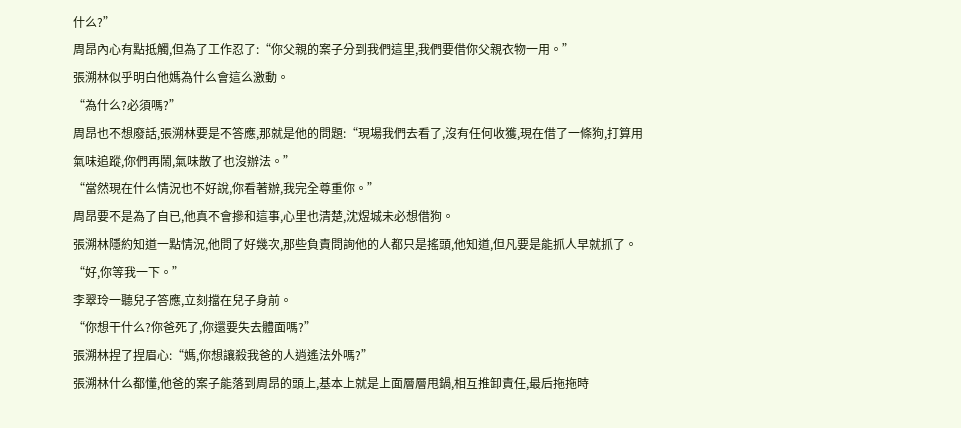什么?”
周昂內心有點抵觸,但為了工作忍了:“你父親的案子分到我們這里,我們要借你父親衣物一用。”
張溯林似乎明白他媽為什么會這么激動。
“為什么?必須嗎?”
周昂也不想廢話,張溯林要是不答應,那就是他的問題:“現場我們去看了,沒有任何收獲,現在借了一條狗,打算用氣味追蹤,你們再鬧,氣味散了也沒辦法。”
“當然現在什么情況也不好說,你看著辦,我完全尊重你。”
周昂要不是為了自已,他真不會摻和這事,心里也清楚,沈煜城未必想借狗。
張溯林隱約知道一點情況,他問了好幾次,那些負責問詢他的人都只是搖頭,他知道,但凡要是能抓人早就抓了。
“好,你等我一下。”
李翠玲一聽兒子答應,立刻擋在兒子身前。
“你想干什么?你爸死了,你還要失去體面嗎?”
張溯林捏了捏眉心:“媽,你想讓殺我爸的人逍遙法外嗎?”
張溯林什么都懂,他爸的案子能落到周昂的頭上,基本上就是上面層層甩鍋,相互推卸責任,最后拖拖時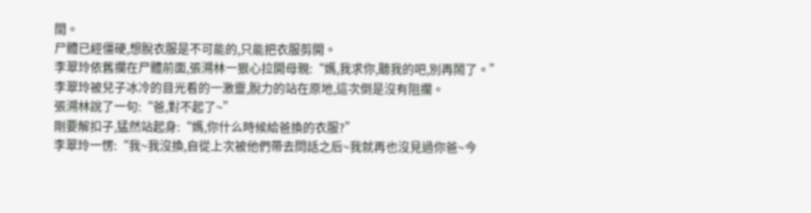間。
尸體已經僵硬,想脫衣服是不可能的,只能把衣服剪開。
李翠玲依舊攔在尸體前面,張溯林一狠心拉開母親:“媽,我求你,聽我的吧,別再鬧了。”
李翠玲被兒子冰冷的目光看的一激靈,脫力的站在原地,這次倒是沒有阻攔。
張溯林說了一句:“爸,對不起了~”
剛要解扣子,猛然站起身:“媽,你什么時候給爸換的衣服?”
李翠玲一愣:“我~我沒換,自從上次被他們帶去問話之后~我就再也沒見過你爸~今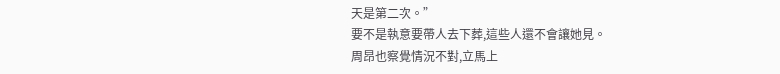天是第二次。”
要不是執意要帶人去下葬,這些人還不會讓她見。
周昂也察覺情況不對,立馬上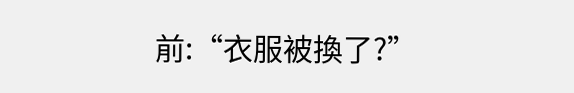前:“衣服被換了?”